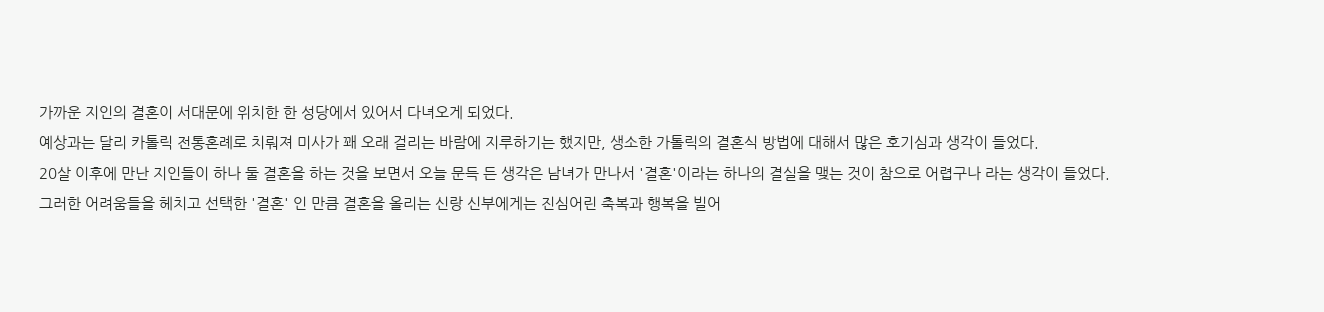가까운 지인의 결혼이 서대문에 위치한 한 성당에서 있어서 다녀오게 되었다.
예상과는 달리 카톨릭 전통혼례로 치뤄져 미사가 꽤 오래 걸리는 바람에 지루하기는 했지만, 생소한 가톨릭의 결혼식 방법에 대해서 많은 호기심과 생각이 들었다.
20살 이후에 만난 지인들이 하나 둘 결혼을 하는 것을 보면서 오늘 문득 든 생각은 남녀가 만나서 '결혼'이라는 하나의 결실을 맺는 것이 참으로 어렵구나 라는 생각이 들었다.
그러한 어려움들을 헤치고 선택한 '결혼' 인 만큼 결혼을 올리는 신랑 신부에게는 진심어린 축복과 행복을 빌어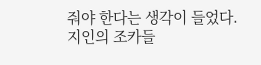줘야 한다는 생각이 들었다.
지인의 조카들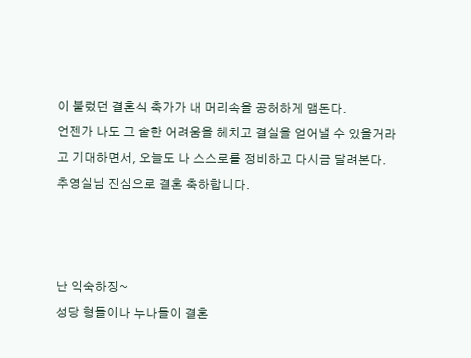이 불렀던 결혼식 축가가 내 머리속을 공허하게 맴돈다.
언젠가 나도 그 숱한 어려움을 헤치고 결실을 얻어낼 수 있을거라고 기대하면서, 오늘도 나 스스로를 정비하고 다시금 달려본다.
추영실님 진심으로 결혼 축하합니다.



난 익숙하징~
성당 형들이나 누나들이 결혼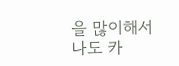을 많이해서
나도 카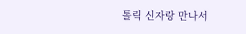톨릭 신자랑 만나서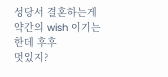성당서 결혼하는게 약간의 wish 이기는한데 후후
멋있지?